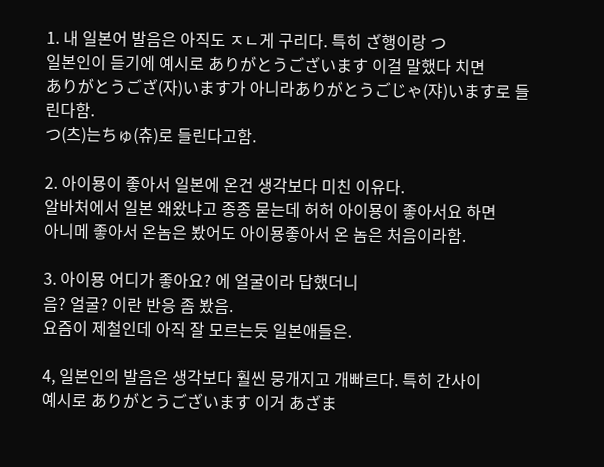1. 내 일본어 발음은 아직도 ㅈㄴ게 구리다. 특히 ざ행이랑 つ
일본인이 듣기에 예시로 ありがとうございます 이걸 말했다 치면
ありがとうござ(자)います가 아니라ありがとうごじゃ(쟈)います로 들린다함.
つ(츠)는ちゅ(츄)로 들린다고함.

2. 아이묭이 좋아서 일본에 온건 생각보다 미친 이유다.
알바처에서 일본 왜왔냐고 종종 묻는데 허허 아이묭이 좋아서요 하면
아니메 좋아서 온놈은 봤어도 아이묭좋아서 온 놈은 처음이라함.

3. 아이묭 어디가 좋아요? 에 얼굴이라 답했더니
음? 얼굴? 이란 반응 좀 봤음.
요즘이 제철인데 아직 잘 모르는듯 일본애들은.

4, 일본인의 발음은 생각보다 훨씬 뭉개지고 개빠르다. 특히 간사이
예시로 ありがとうございます 이거 あざま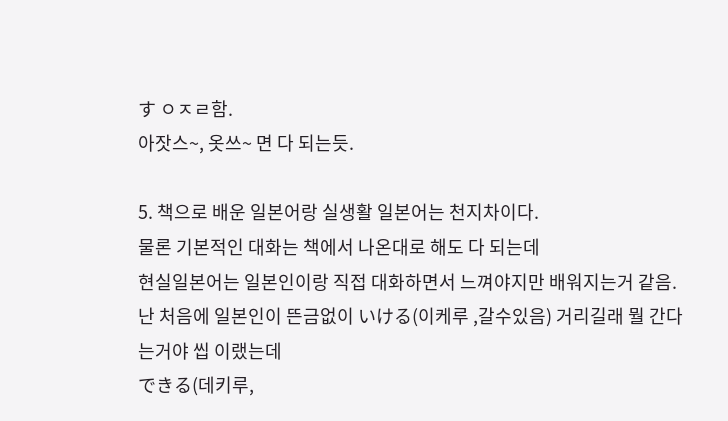す ㅇㅈㄹ함.
아잣스~, 옷쓰~ 면 다 되는듯.

5. 책으로 배운 일본어랑 실생활 일본어는 천지차이다.
물론 기본적인 대화는 책에서 나온대로 해도 다 되는데
현실일본어는 일본인이랑 직접 대화하면서 느껴야지만 배워지는거 같음.
난 처음에 일본인이 뜬금없이 いける(이케루 ,갈수있음) 거리길래 뭘 간다는거야 씹 이랬는데
できる(데키루,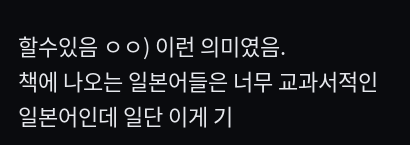할수있음 ㅇㅇ) 이런 의미였음.
책에 나오는 일본어들은 너무 교과서적인 일본어인데 일단 이게 기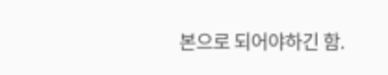본으로 되어야하긴 함.